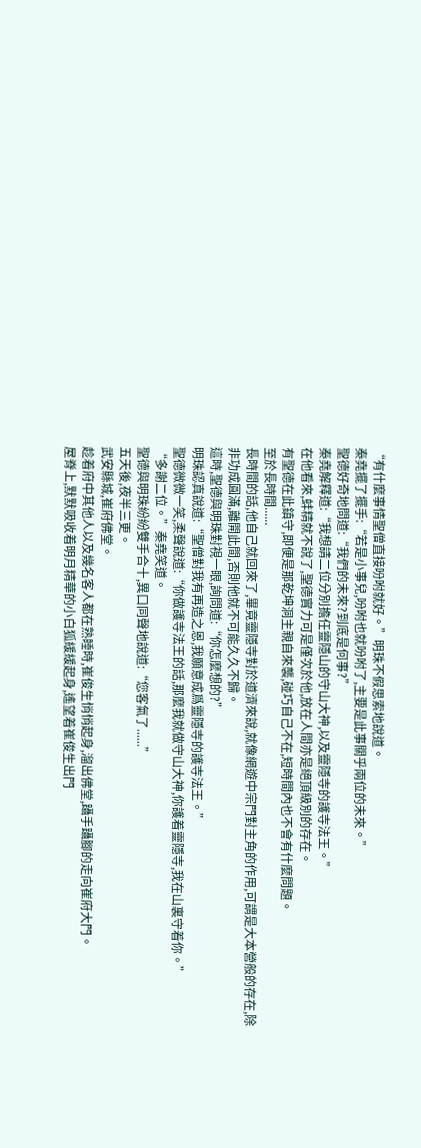“有什麼事情聖僧直接吩咐就好。”明珠不假思索地說道。
秦堯擺了擺手:“若是小事兒,吩咐也就吩咐了,主要是此事關乎兩位的未來。”
聖德好奇地問道:“我們的未來?到底是何事?”
秦堯解釋道:“我想請二位分別擔任靈隱山的守山大神,以及靈隱寺的護寺法王。”
在他看來,蚌精就不說了,聖德實力可是僅次於他,放在人間亦是絕頂級別的存在。
有聖德在此鎮守,即便是那乾坤洞主親自來襲,碰巧自己不在,短時間內也不會有什麼問題。
至於長時間......
長時間的話,他自己就回來了,畢竟靈隱寺對於道濟來說,就像網遊中宗門對主角的作用,可謂是大本營般的存在,除非功成圓滿,離開此間,否則他就不可能久久不歸。
這時,聖德與明珠對視一眼,詢問道:“你怎麼想的?”
明珠認真說道:“聖僧對我有再造之恩,我願意成爲靈隱寺的護寺法王。”
聖德微微一笑,柔聲說道:“你做護寺法王的話,那麼我就做守山大神,你護着靈隱寺,我在山裏守着你。”
“多謝二位。”秦堯笑道。
聖德與明珠紛紛雙手合十,異口同聲地說道:“您客氣了......”
五天後,夜半三更。
武安縣城,崔府佛堂。
趁着府中其他人以及幾名客人都在熟睡時,崔俊生悄悄起身,溜出佛堂,躡手躡腳的走向崔府大門。
屋脊上,默默吸收着明月精華的小白狐緩緩起身,遙望着崔俊生出門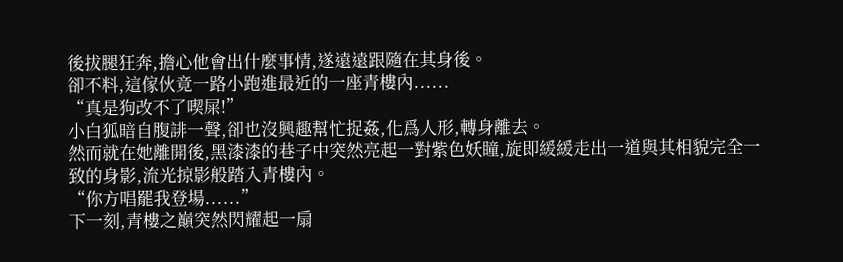後拔腿狂奔,擔心他會出什麼事情,遂遠遠跟隨在其身後。
卻不料,這傢伙竟一路小跑進最近的一座青樓內......
“真是狗改不了喫屎!”
小白狐暗自腹誹一聲,卻也沒興趣幫忙捉姦,化爲人形,轉身離去。
然而就在她離開後,黑漆漆的巷子中突然亮起一對紫色妖瞳,旋即緩緩走出一道與其相貌完全一致的身影,流光掠影般踏入青樓內。
“你方唱罷我登場......”
下一刻,青樓之巔突然閃耀起一扇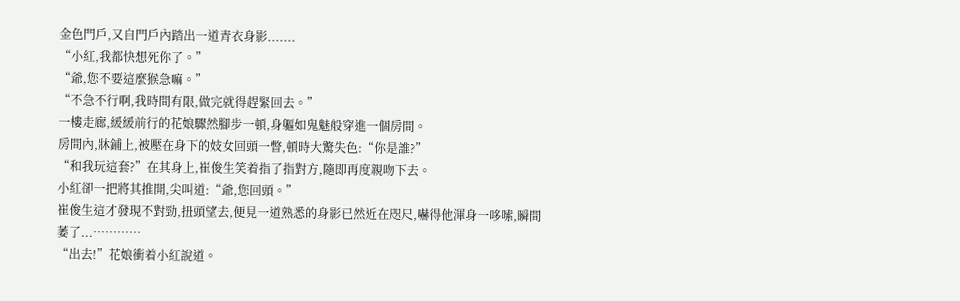金色門戶,又自門戶內踏出一道青衣身影.......
“小紅,我都快想死你了。”
“爺,您不要這麼猴急嘛。”
“不急不行啊,我時間有限,做完就得趕緊回去。”
一樓走廊,緩緩前行的花娘驟然腳步一頓,身軀如鬼魅般穿進一個房間。
房間內,牀鋪上,被壓在身下的妓女回頭一瞥,頓時大驚失色:“你是誰?”
“和我玩這套?”在其身上,崔俊生笑着指了指對方,隨即再度親吻下去。
小紅卻一把將其推開,尖叫道:“爺,您回頭。”
崔俊生這才發現不對勁,扭頭望去,便見一道熟悉的身影已然近在咫尺,嚇得他渾身一哆嗦,瞬間萎了...…………
“出去!”花娘衝着小紅說道。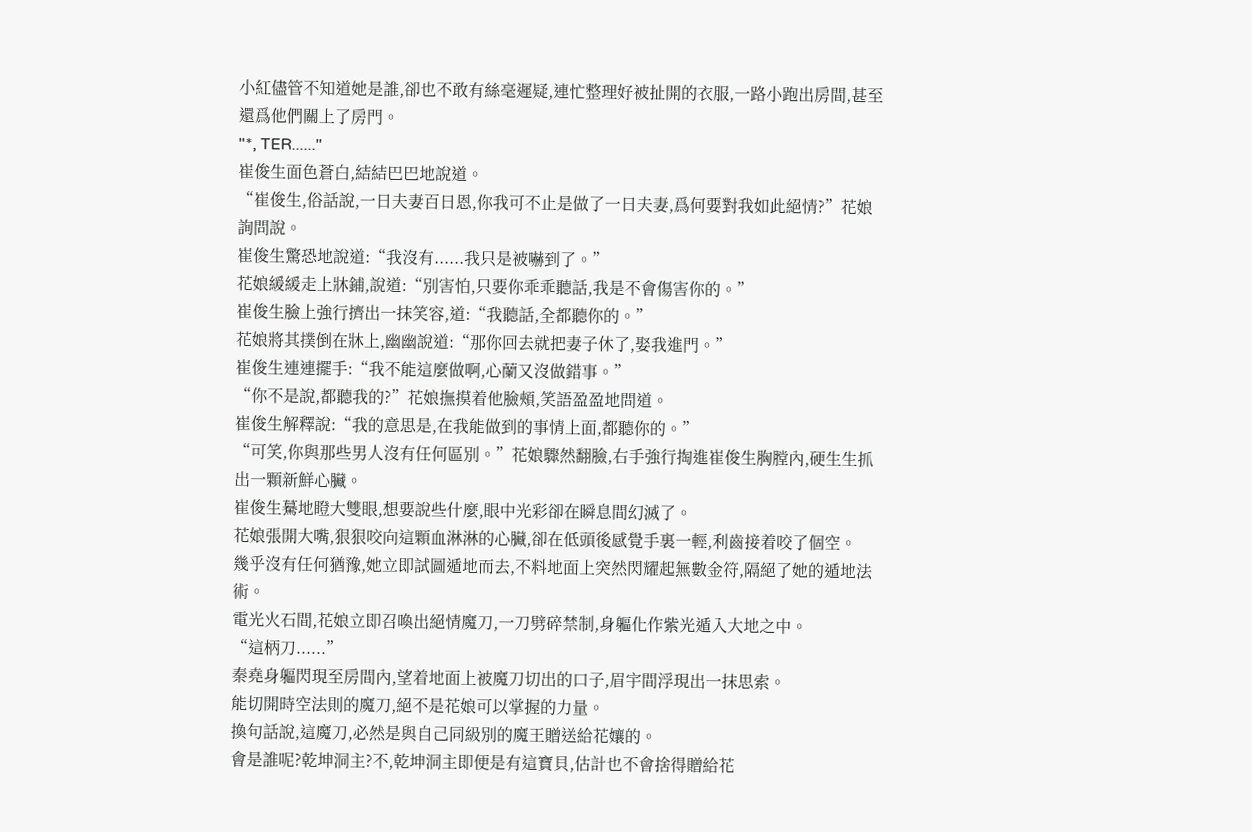小紅儘管不知道她是誰,卻也不敢有絲毫遲疑,連忙整理好被扯開的衣服,一路小跑出房間,甚至還爲他們關上了房門。
"*, TER......"
崔俊生面色蒼白,結結巴巴地說道。
“崔俊生,俗話說,一日夫妻百日恩,你我可不止是做了一日夫妻,爲何要對我如此絕情?”花娘詢問說。
崔俊生驚恐地說道:“我沒有......我只是被嚇到了。”
花娘緩緩走上牀鋪,說道:“別害怕,只要你乖乖聽話,我是不會傷害你的。”
崔俊生臉上強行擠出一抹笑容,道:“我聽話,全都聽你的。”
花娘將其撲倒在牀上,幽幽說道:“那你回去就把妻子休了,娶我進門。”
崔俊生連連擺手:“我不能這麼做啊,心蘭又沒做錯事。”
“你不是說,都聽我的?”花娘撫摸着他臉頰,笑語盈盈地問道。
崔俊生解釋說:“我的意思是,在我能做到的事情上面,都聽你的。”
“可笑,你與那些男人沒有任何區別。”花娘驟然翻臉,右手強行掏進崔俊生胸膛內,硬生生抓出一顆新鮮心臟。
崔俊生驀地瞪大雙眼,想要說些什麼,眼中光彩卻在瞬息間幻滅了。
花娘張開大嘴,狠狠咬向這顆血淋淋的心臟,卻在低頭後感覺手裏一輕,利齒接着咬了個空。
幾乎沒有任何猶豫,她立即試圖遁地而去,不料地面上突然閃耀起無數金符,隔絕了她的遁地法術。
電光火石間,花娘立即召喚出絕情魔刀,一刀劈碎禁制,身軀化作紫光遁入大地之中。
“這柄刀......”
秦堯身軀閃現至房間內,望着地面上被魔刀切出的口子,眉宇間浮現出一抹思索。
能切開時空法則的魔刀,絕不是花娘可以掌握的力量。
換句話說,這魔刀,必然是與自己同級別的魔王贈送給花孃的。
會是誰呢?乾坤洞主?不,乾坤洞主即便是有這寶貝,估計也不會捨得贈給花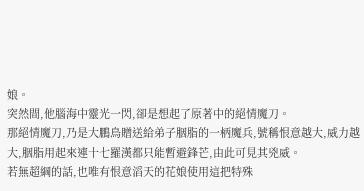娘。
突然間,他腦海中靈光一閃,卻是想起了原著中的絕情魔刀。
那絕情魔刀,乃是大鵬鳥贈送給弟子胭脂的一柄魔兵,號稱恨意越大,威力越大,胭脂用起來連十七羅漢都只能暫避鋒芒,由此可見其兇威。
若無超綱的話,也唯有恨意滔天的花娘使用這把特殊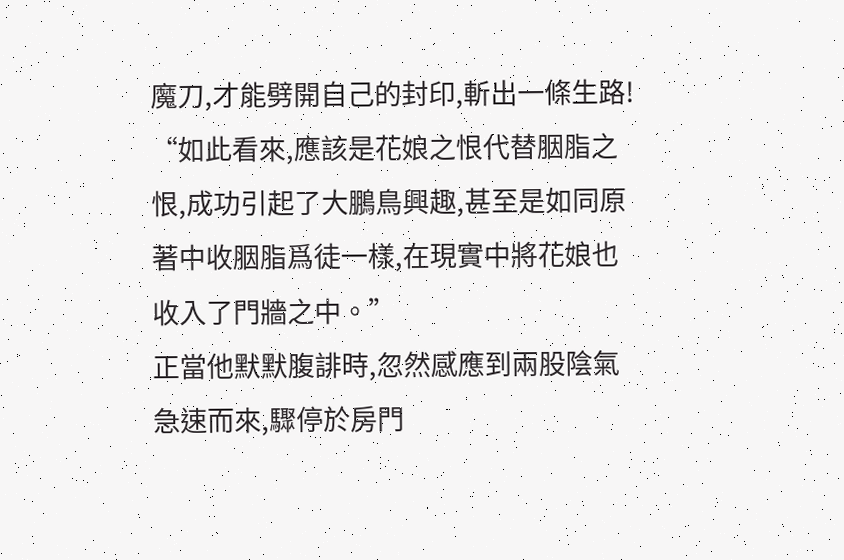魔刀,才能劈開自己的封印,斬出一條生路!
“如此看來,應該是花娘之恨代替胭脂之恨,成功引起了大鵬鳥興趣,甚至是如同原著中收胭脂爲徒一樣,在現實中將花娘也收入了門牆之中。”
正當他默默腹誹時,忽然感應到兩股陰氣急速而來,驟停於房門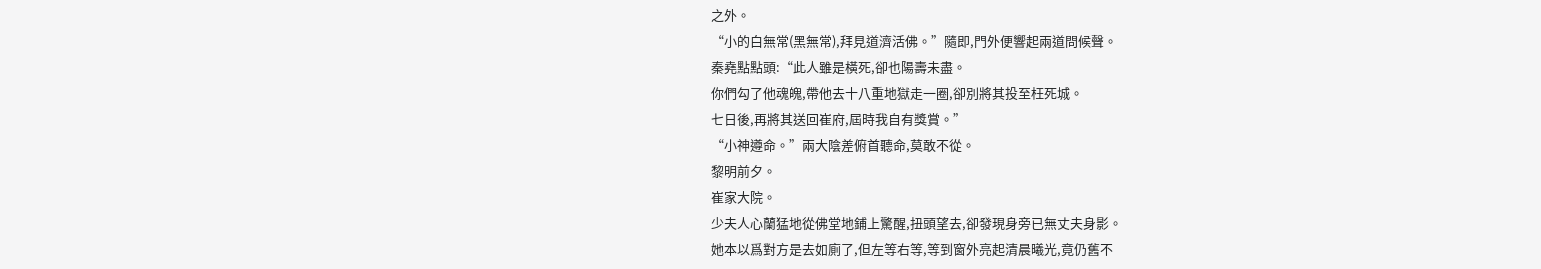之外。
“小的白無常(黑無常),拜見道濟活佛。”隨即,門外便響起兩道問候聲。
秦堯點點頭:“此人雖是橫死,卻也陽壽未盡。
你們勾了他魂魄,帶他去十八重地獄走一圈,卻別將其投至枉死城。
七日後,再將其送回崔府,屆時我自有獎賞。”
“小神遵命。”兩大陰差俯首聽命,莫敢不從。
黎明前夕。
崔家大院。
少夫人心蘭猛地從佛堂地鋪上驚醒,扭頭望去,卻發現身旁已無丈夫身影。
她本以爲對方是去如廁了,但左等右等,等到窗外亮起清晨曦光,竟仍舊不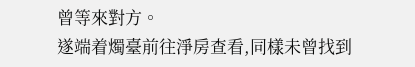曾等來對方。
遂端着燭臺前往淨房查看,同樣未曾找到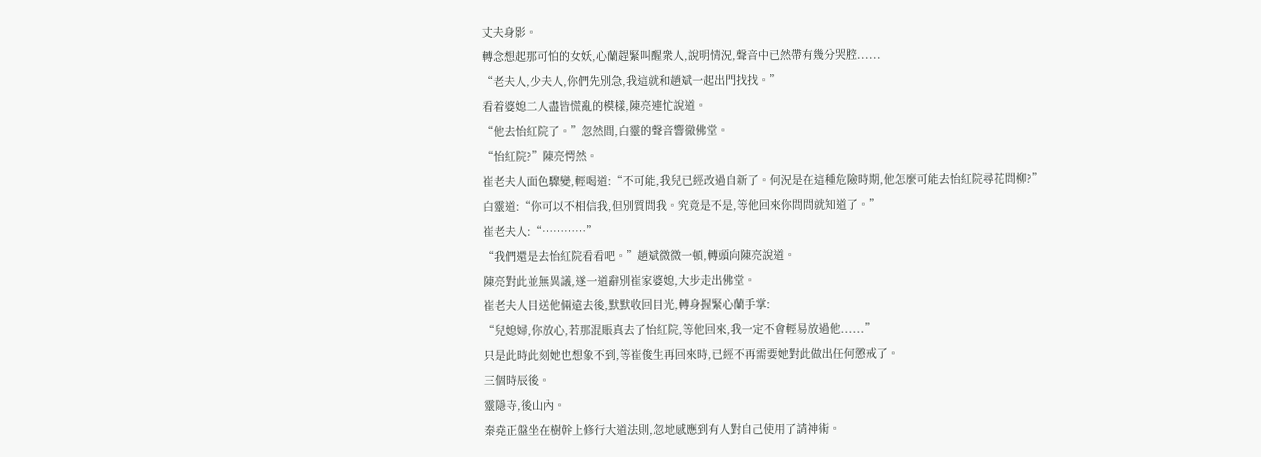丈夫身影。
轉念想起那可怕的女妖,心蘭趕緊叫醒衆人,說明情況,聲音中已然帶有幾分哭腔......
“老夫人,少夫人,你們先別急,我這就和趙斌一起出門找找。”
看着婆媳二人盡皆慌亂的模樣,陳亮連忙說道。
“他去怡紅院了。”忽然間,白靈的聲音響徹佛堂。
“怡紅院?”陳亮愕然。
崔老夫人面色驟變,輕喝道:“不可能,我兒已經改過自新了。何況是在這種危險時期,他怎麼可能去怡紅院尋花問柳?”
白靈道:“你可以不相信我,但別質問我。究竟是不是,等他回來你問問就知道了。”
崔老夫人:“…………”
“我們還是去怡紅院看看吧。”趙斌微微一頓,轉頭向陳亮說道。
陳亮對此並無異議,遂一道辭別崔家婆媳,大步走出佛堂。
崔老夫人目送他倆遠去後,默默收回目光,轉身握緊心蘭手掌:
“兒媳婦,你放心,若那混賬真去了怡紅院,等他回來,我一定不會輕易放過他......”
只是此時此刻她也想象不到,等崔俊生再回來時,已經不再需要她對此做出任何懲戒了。
三個時辰後。
靈隱寺,後山內。
秦堯正盤坐在樹幹上修行大道法則,忽地感應到有人對自己使用了請神術。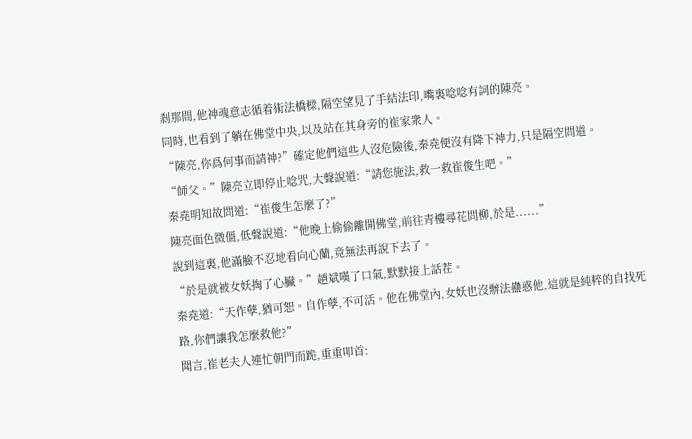剎那間,他神魂意志循着術法橋樑,隔空望見了手結法印,嘴裏唸唸有詞的陳亮。
同時,也看到了躺在佛堂中央,以及站在其身旁的崔家衆人。
“陳亮,你爲何事而請神?”確定他們這些人沒危險後,秦堯便沒有降下神力,只是隔空問道。
“師父。”陳亮立即停止唸咒,大聲說道:“請您施法,救一救崔俊生吧。”
秦堯明知故問道:“崔俊生怎麼了?”
陳亮面色微僵,低聲說道:“他晚上偷偷離開佛堂,前往青樓尋花問柳,於是......”
說到這裏,他滿臉不忍地看向心蘭,竟無法再說下去了。
“於是就被女妖掏了心臟。”趙斌嘆了口氣,默默接上話茬。
秦堯道:“天作孽,猶可恕。自作孽,不可活。他在佛堂內,女妖也沒辦法蠱惑他,這就是純粹的自找死路,你們讓我怎麼救他?”
聞言,崔老夫人連忙朝門而跪,重重叩首: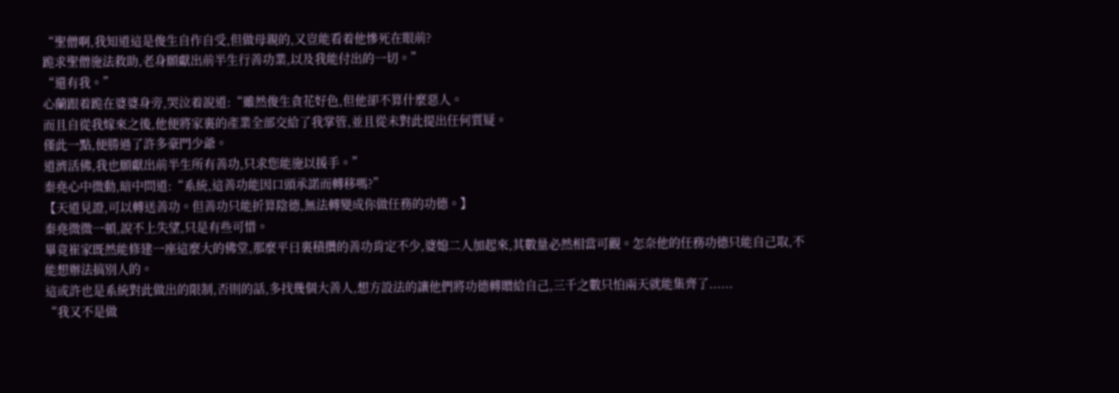“聖僧啊,我知道這是俊生自作自受,但做母親的,又豈能看着他慘死在眼前?
跪求聖僧施法救助,老身願獻出前半生行善功業,以及我能付出的一切。”
“還有我。”
心蘭跟着跪在婆婆身旁,哭泣着說道:“雖然俊生貪花好色,但他卻不算什麼惡人。
而且自從我嫁來之後,他便將家裏的產業全部交給了我掌管,並且從未對此提出任何質疑。
僅此一點,便勝過了許多豪門少爺。
道濟活佛,我也願獻出前半生所有善功,只求您能施以援手。”
秦堯心中微動,暗中問道:“系統,這善功能因口頭承諾而轉移嗎?”
【天道見證,可以轉送善功。但善功只能折算陰德,無法轉變成你做任務的功德。】
秦堯微微一頓,說不上失望,只是有些可惜。
畢竟崔家既然能修建一座這麼大的佛堂,那麼平日裏積攢的善功肯定不少,婆媳二人加起來,其數量必然相當可觀。怎奈他的任務功德只能自己取,不能想辦法搞別人的。
這或許也是系統對此做出的限制,否則的話,多找幾個大善人,想方設法的讓他們將功德轉贈給自己,三千之數只怕兩天就能集齊了......
“我又不是做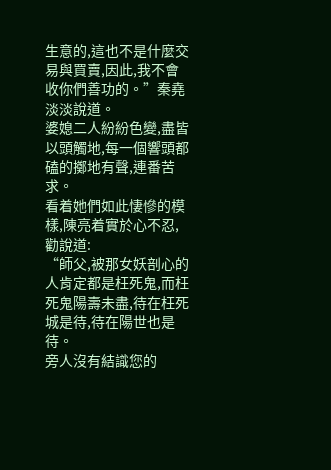生意的,這也不是什麼交易與買賣,因此,我不會收你們善功的。”秦堯淡淡說道。
婆媳二人紛紛色變,盡皆以頭觸地,每一個響頭都磕的擲地有聲,連番苦求。
看着她們如此悽慘的模樣,陳亮着實於心不忍,勸說道:
“師父,被那女妖剖心的人肯定都是枉死鬼,而枉死鬼陽壽未盡,待在枉死城是待,待在陽世也是待。
旁人沒有結識您的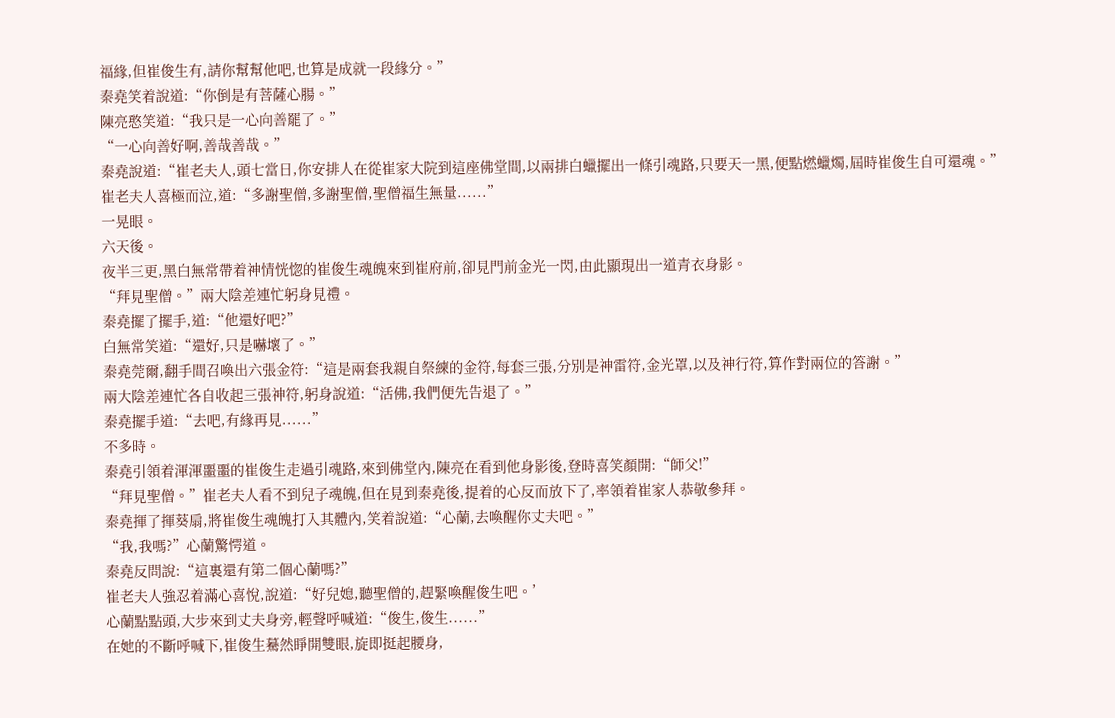福緣,但崔俊生有,請你幫幫他吧,也算是成就一段緣分。”
秦堯笑着說道:“你倒是有菩薩心腸。”
陳亮憨笑道:“我只是一心向善罷了。”
“一心向善好啊,善哉善哉。”
秦堯說道:“崔老夫人,頭七當日,你安排人在從崔家大院到這座佛堂間,以兩排白蠟擺出一條引魂路,只要天一黑,便點燃蠟燭,屆時崔俊生自可還魂。”
崔老夫人喜極而泣,道:“多謝聖僧,多謝聖僧,聖僧福生無量......”
一晃眼。
六天後。
夜半三更,黑白無常帶着神情恍惚的崔俊生魂魄來到崔府前,卻見門前金光一閃,由此顯現出一道青衣身影。
“拜見聖僧。”兩大陰差連忙躬身見禮。
秦堯擺了擺手,道:“他還好吧?”
白無常笑道:“還好,只是嚇壞了。”
秦堯莞爾,翻手間召喚出六張金符:“這是兩套我親自祭練的金符,每套三張,分別是神雷符,金光罩,以及神行符,算作對兩位的答謝。”
兩大陰差連忙各自收起三張神符,躬身說道:“活佛,我們便先告退了。”
秦堯擺手道:“去吧,有緣再見......”
不多時。
秦堯引領着渾渾噩噩的崔俊生走過引魂路,來到佛堂內,陳亮在看到他身影後,登時喜笑顏開:“師父!”
“拜見聖僧。”崔老夫人看不到兒子魂魄,但在見到秦堯後,提着的心反而放下了,率領着崔家人恭敬參拜。
秦堯揮了揮葵扇,將崔俊生魂魄打入其體內,笑着說道:“心蘭,去喚醒你丈夫吧。”
“我,我嗎?”心蘭驚愕道。
秦堯反問說:“這裏還有第二個心蘭嗎?”
崔老夫人強忍着滿心喜悅,說道:“好兒媳,聽聖僧的,趕緊喚醒俊生吧。’
心蘭點點頭,大步來到丈夫身旁,輕聲呼喊道:“俊生,俊生......”
在她的不斷呼喊下,崔俊生驀然睜開雙眼,旋即挺起腰身,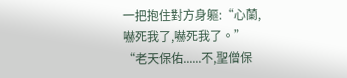一把抱住對方身軀:“心蘭,嚇死我了,嚇死我了。”
“老天保佑......不,聖僧保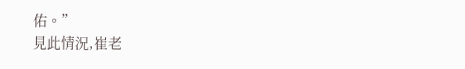佑。”
見此情況,崔老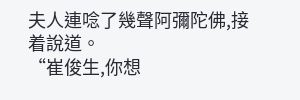夫人連唸了幾聲阿彌陀佛,接着說道。
“崔俊生,你想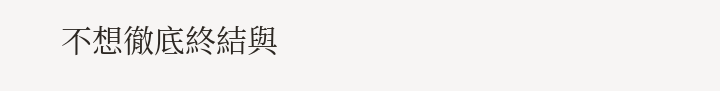不想徹底終結與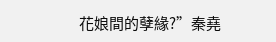花娘間的孽緣?”秦堯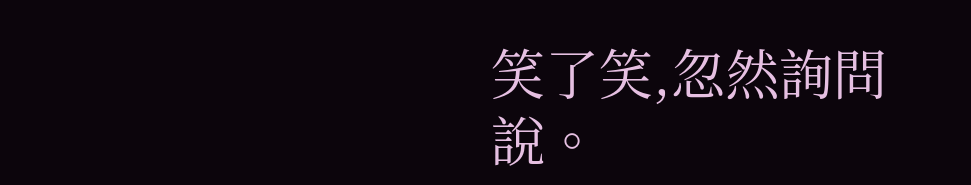笑了笑,忽然詢問說。